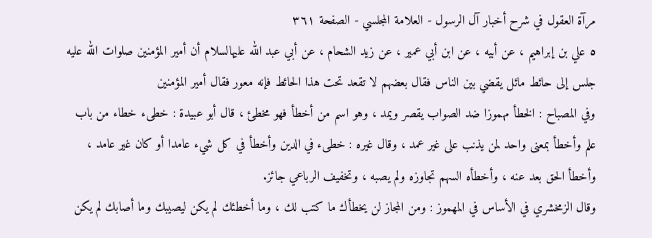مرآة العقول في شرح أخبار آل الرسول - العلامة المجلسي - الصفحة ٣٦١
٥ علي بن إبراهيم ، عن أبيه ، عن ابن أبي عمير ، عن زيد الشحام ، عن أبي عبد الله عليهالسلام أن أمير المؤمنين صلوات الله عليه جلس إلى حائط مائل يقضي بين الناس فقال بعضهم لا تقعد تحت هذا الحائط فإنه معور فقال أمير المؤمنين
وفي المصباح : الخطأ مهموزا ضد الصواب يقصر ويمد ، وهو اسم من أخطأ فهو مخطئ ، قال أبو عبيدة : خطىء خطاء من باب علم وأخطأ بمعنى واحد لمن يذنب على غير عمد ، وقال غيره : خطىء في الدين وأخطأ في كل شيء عامدا أو كان غير عامد ، وأخطأ الحق بعد عنه ، وأخطأه السهم تجاوزه ولم يصبه ، وتخفيف الرباعي جائز.
وقال الزمخشري في الأساس في المهموز : ومن المجاز لن يخطأك ما كتب لك ، وما أخطئك لم يكن ليصيبك وما أصابك لم يكن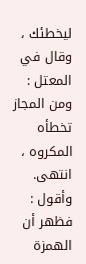ليخطئك ، وقال في المعتل : ومن المجاز تخطأه المكروه ، انتهى.
وأقول : فظهر أن الهمزة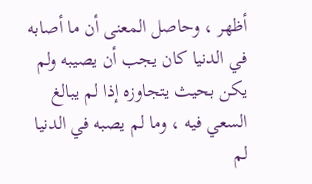أظهر ، وحاصل المعنى أن ما أصابه في الدنيا كان يجب أن يصيبه ولم يكن بحيث يتجاوزه إذا لم يبالغ السعي فيه ، وما لم يصبه في الدنيا لم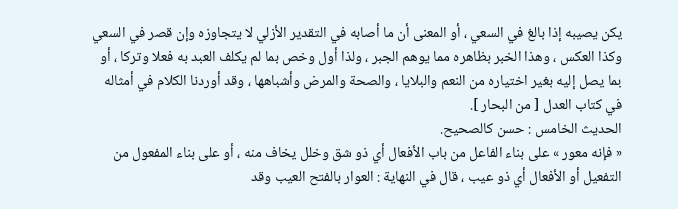يكن يصيبه إذا بالغ في السعي ، أو المعنى أن ما أصابه في التقدير الأزلي لا يتجاوزه وإن قصر في السعي وكذا العكس ، وهذا الخبر بظاهره مما يوهم الجبر ، ولذا أول وخص بما لم يكلف العبد به فعلا وتركا ، أو بما يصل إليه بغير اختياره من النعم والبلايا ، والصحة والمرض وأشباهها ، وقد أوردنا الكلام في أمثاله في كتاب العدل [ من البحار ].
الحديث الخامس : حسن كالصحيح.
« فإنه معور » على بناء الفاعل من باب الأفعال أي ذو شق وخلل يخاف منه ، أو على بناء المفعول من التفعيل أو الأفعال أي ذو عيب ، قال في النهاية : العوار بالفتح العيب وقد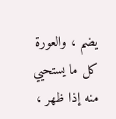يضم ، والعورة كل ما يستحيي منه إذا ظهر ،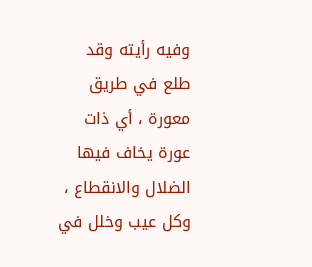وفيه رأيته وقد طلع في طريق معورة ، أي ذات عورة يخاف فيها الضلال والانقطاع ، وكل عيب وخلل في